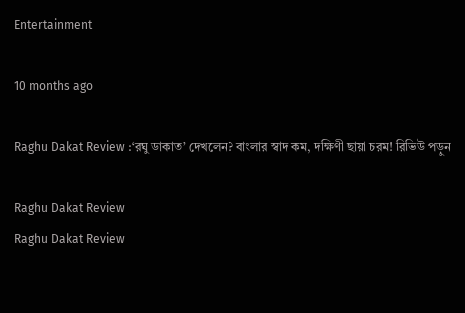Entertainment

10 months ago

Raghu Dakat Review :‘রঘু ডাকাত’ দেখলেন? বাংলার স্বাদ কম, দক্ষিণী ছায়া চরম! রিভিউ পড়ুন

Raghu Dakat Review
Raghu Dakat Review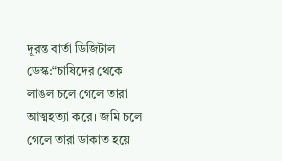দূরন্ত বার্তা ডিজিটাল ডেস্ক:“চাষিদের থেকে লাঙল চলে গেলে তারা আত্মহত্যা করে। জমি চলে গেলে তারা ডাকাত হয়ে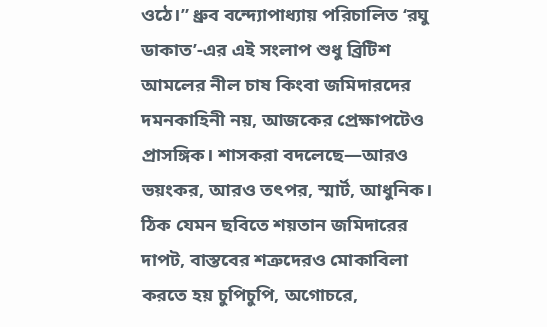ওঠে।” ধ্রুব বন্দ্যোপাধ্যায় পরিচালিত ‘রঘু ডাকাত’-এর এই সংলাপ শুধু ব্রিটিশ আমলের নীল চাষ কিংবা জমিদারদের দমনকাহিনী নয়, আজকের প্রেক্ষাপটেও প্রাসঙ্গিক। শাসকরা বদলেছে—আরও ভয়ংকর, আরও তৎপর, স্মার্ট, আধুনিক। ঠিক যেমন ছবিতে শয়তান জমিদারের দাপট, বাস্তবের শত্রুদেরও মোকাবিলা করতে হয় চুপিচুপি, অগোচরে,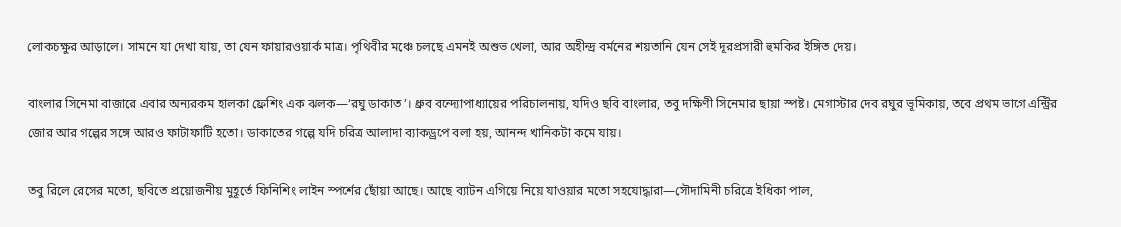লোকচক্ষুর আড়ালে। সামনে যা দেখা যায়, তা যেন ফায়ারওয়ার্ক মাত্র। পৃথিবীর মঞ্চে চলছে এমনই অশুভ খেলা, আর অহীন্দ্র বর্মনের শয়তানি যেন সেই দূরপ্রসারী হুমকির ইঙ্গিত দেয়।

বাংলার সিনেমা বাজারে এবার অন্যরকম হালকা ফ্রেশিং এক ঝলক—‘রঘু ডাকাত’। ধ্রুব বন্দ্যোপাধ্যায়ের পরিচালনায়, যদিও ছবি বাংলার, তবু দক্ষিণী সিনেমার ছায়া স্পষ্ট। মেগাস্টার দেব রঘুর ভূমিকায়, তবে প্রথম ভাগে এন্ট্রির জোর আর গল্পের সঙ্গে আরও ফাটাফাটি হতো। ডাকাতের গল্পে যদি চরিত্র আলাদা ব্যাকড্রপে বলা হয়, আনন্দ খানিকটা কমে যায়।

তবু রিলে রেসের মতো, ছবিতে প্রয়োজনীয় মুহূর্তে ফিনিশিং লাইন স্পর্শের ছোঁয়া আছে। আছে ব্যাটন এগিয়ে নিয়ে যাওয়ার মতো সহযোদ্ধারা—সৌদামিনী চরিত্রে ইধিকা পাল,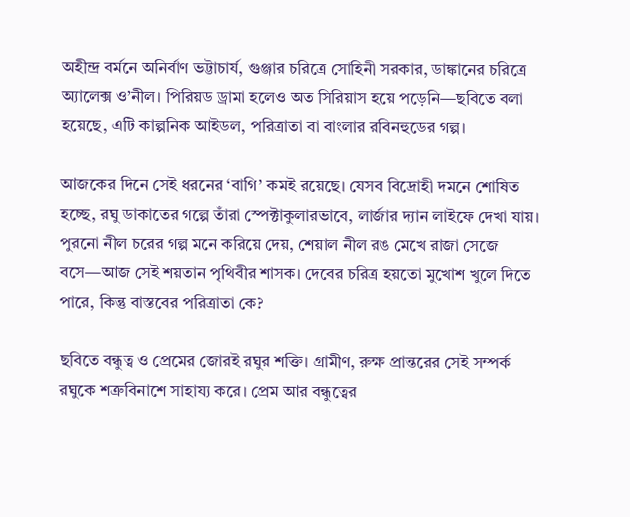অহীন্দ্র বর্মনে অনির্বাণ ভট্টাচার্য, গুঞ্জার চরিত্রে সোহিনী সরকার, ডাঙ্কানের চরিত্রে অ্যালেক্স ও’নীল। পিরিয়ড ড্রামা হলেও অত সিরিয়াস হয়ে পড়েনি—ছবিতে বলা হয়েছে, এটি কাল্পনিক আইডল, পরিত্রাতা বা বাংলার রবিনহুডের গল্প।

আজকের দিনে সেই ধরনের ‘বাগি’ কমই রয়েছে। যেসব বিদ্রোহী দমনে শোষিত হচ্ছে, রঘু ডাকাতের গল্পে তাঁরা স্পেক্টাকুলারভাবে, লার্জার দ্যান লাইফে দেখা যায়। পুরনো নীল চরের গল্প মনে করিয়ে দেয়, শেয়াল নীল রঙ মেখে রাজা সেজে বসে—আজ সেই শয়তান পৃথিবীর শাসক। দেবের চরিত্র হয়তো মুখোশ খুলে দিতে পারে, কিন্তু বাস্তবের পরিত্রাতা কে?

ছবিতে বন্ধুত্ব ও প্রেমের জোরই রঘুর শক্তি। গ্রামীণ, রুক্ষ প্রান্তরের সেই সম্পর্ক রঘুকে শত্রুবিনাশে সাহায্য করে। প্রেম আর বন্ধুত্বের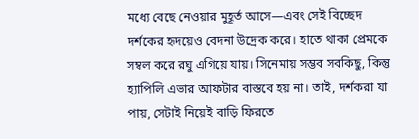মধ্যে বেছে নেওয়ার মুহূর্ত আসে—এবং সেই বিচ্ছেদ দর্শকের হৃদয়েও বেদনা উদ্রেক করে। হাতে থাকা প্রেমকে সম্বল করে রঘু এগিয়ে যায়। সিনেমায় সম্ভব সবকিছু, কিন্তু হ্যাপিলি এভার আফটার বাস্তবে হয় না। তাই, দর্শকরা যা পায়, সেটাই নিয়েই বাড়ি ফিরতে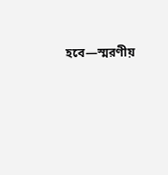হবে—স্মরণীয়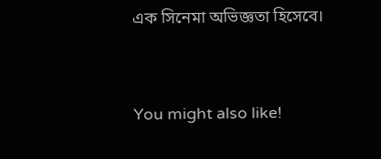এক সিনেমা অভিজ্ঞতা হিসেবে।


You might also like!